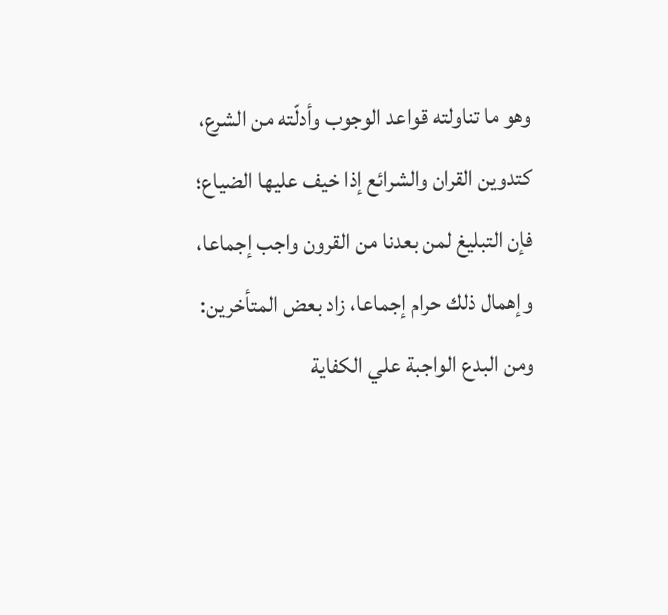وهو ما تناولته قواعد الوجوب وأدلّته من الشرع، كتدوين القران والشرائع إذا خيف عليها الضياع؛ فإن التبليغ لمن بعدنا من القرون واجب إجماعا، وإهمال ذلك حرام إجماعا، زاد بعض المتأخرين: ومن البدع الواجبة علي الكفاية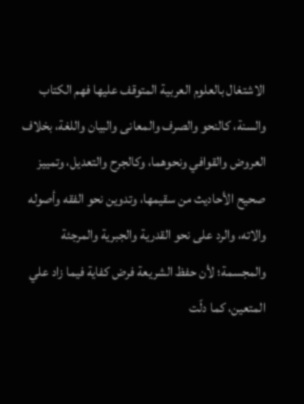الاشتغال بالعلوم العربية المتوقف عليها فهم الكتاب والسنة، كالنحو والصرف والمعانى والبيان واللغة، بخلاف العروض والقوافي ونحوهما، وكالجرح والتعديل، وتمييز صحيح الأحاديث من سقيمها، وتدوين نحو الفقه وأصوله والاته، والرد على نحو القدرية والجبرية والمرجئة والمجسمة؛ لأن حفظ الشريعة فرض كفاية فيما زاد علي المتعين، كما دلّت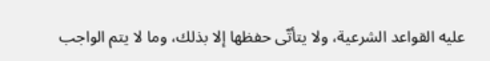عليه القواعد الشرعية، ولا يتأتّى حفظها إلا بذلك، وما لا يتم الواجب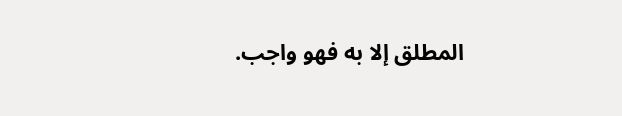المطلق إلا به فهو واجب.